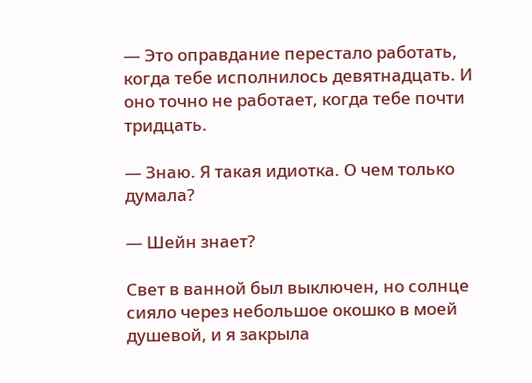— Это оправдание перестало работать, когда тебе исполнилось девятнадцать. И оно точно не работает, когда тебе почти тридцать.

— Знаю. Я такая идиотка. О чем только думала?

— Шейн знает?

Свет в ванной был выключен, но солнце сияло через небольшое окошко в моей душевой, и я закрыла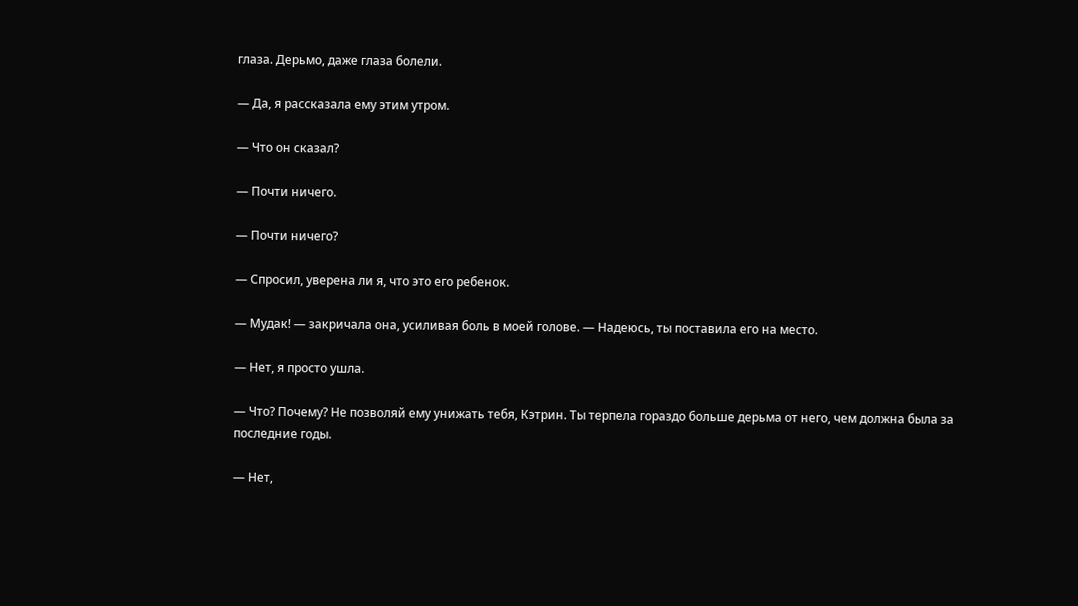глаза. Дерьмо, даже глаза болели.

— Да, я рассказала ему этим утром.

— Что он сказал?

— Почти ничего.

— Почти ничего?

— Спросил, уверена ли я, что это его ребенок.

— Мудак! — закричала она, усиливая боль в моей голове. — Надеюсь, ты поставила его на место.

— Нет, я просто ушла.

— Что? Почему? Не позволяй ему унижать тебя, Кэтрин. Ты терпела гораздо больше дерьма от него, чем должна была за последние годы.

— Нет,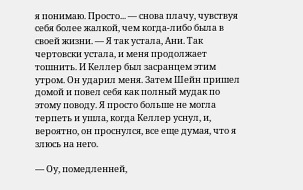я понимаю. Просто... — снова плачу, чувствуя себя более жалкой, чем когда-либо была в своей жизни. — Я так устала, Ани. Так чертовски устала, и меня продолжает тошнить. И Келлер был засранцем этим утром. Он ударил меня. Затем Шейн пришел домой и повел себя как полный мудак по этому поводу. Я просто больше не могла терпеть и ушла, когда Келлер уснул, и, вероятно, он проснулся, все еще думая, что я злюсь на него.

— Оу, помедленней,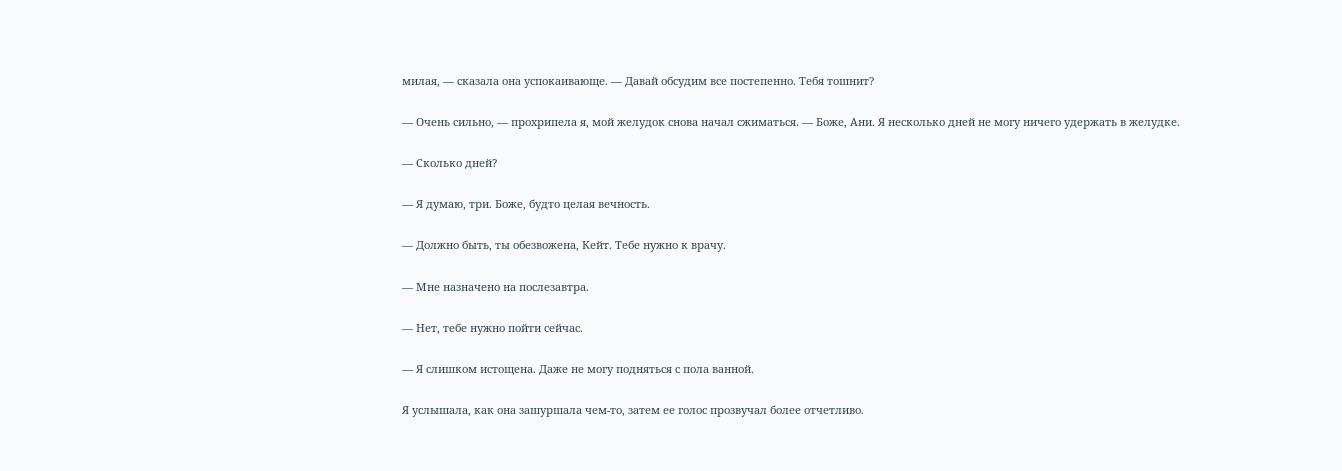милая, — сказала она успокаивающе. — Давай обсудим все постепенно. Тебя тошнит?

— Очень сильно, — прохрипела я, мой желудок снова начал сжиматься. — Боже, Ани. Я несколько дней не могу ничего удержать в желудке.

— Сколько дней?

— Я думаю, три. Боже, будто целая вечность.

— Должно быть, ты обезвожена, Кейт. Тебе нужно к врачу.

— Мне назначено на послезавтра.

— Нет, тебе нужно пойти сейчас.

— Я слишком истощена. Даже не могу подняться с пола ванной.

Я услышала, как она зашуршала чем-то, затем ее голос прозвучал более отчетливо.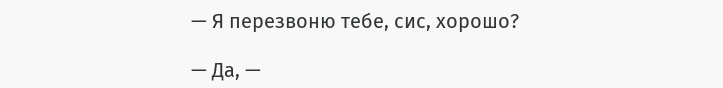— Я перезвоню тебе, сис, хорошо?

— Да, —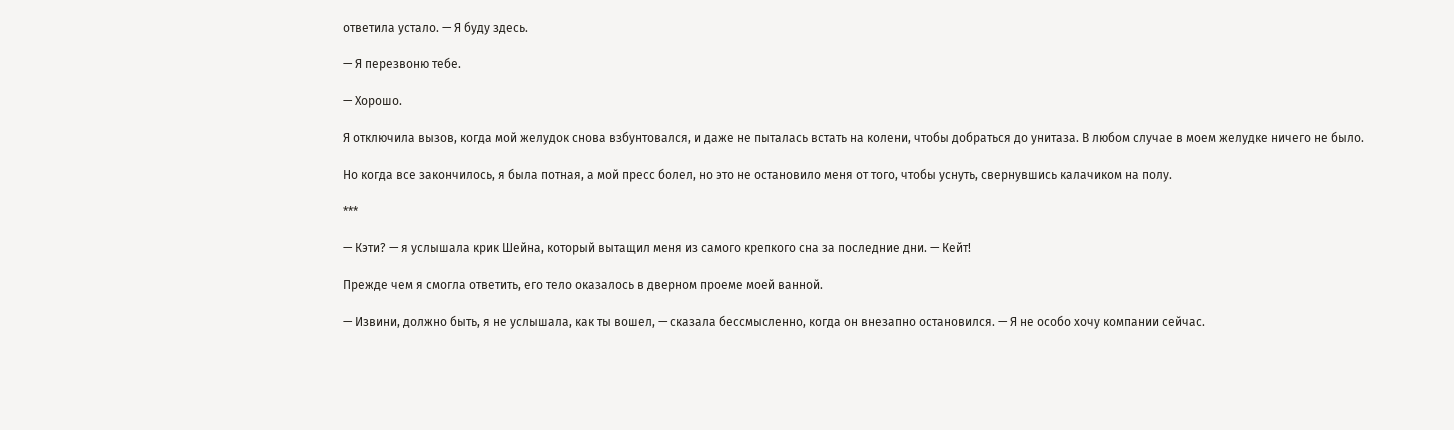ответила устало. — Я буду здесь.

— Я перезвоню тебе.

— Хорошо.

Я отключила вызов, когда мой желудок снова взбунтовался, и даже не пыталась встать на колени, чтобы добраться до унитаза. В любом случае в моем желудке ничего не было.

Но когда все закончилось, я была потная, а мой пресс болел, но это не остановило меня от того, чтобы уснуть, свернувшись калачиком на полу.

***

— Кэти? — я услышала крик Шейна, который вытащил меня из самого крепкого сна за последние дни. — Кейт!

Прежде чем я смогла ответить, его тело оказалось в дверном проеме моей ванной.

— Извини, должно быть, я не услышала, как ты вошел, — сказала бессмысленно, когда он внезапно остановился. — Я не особо хочу компании сейчас.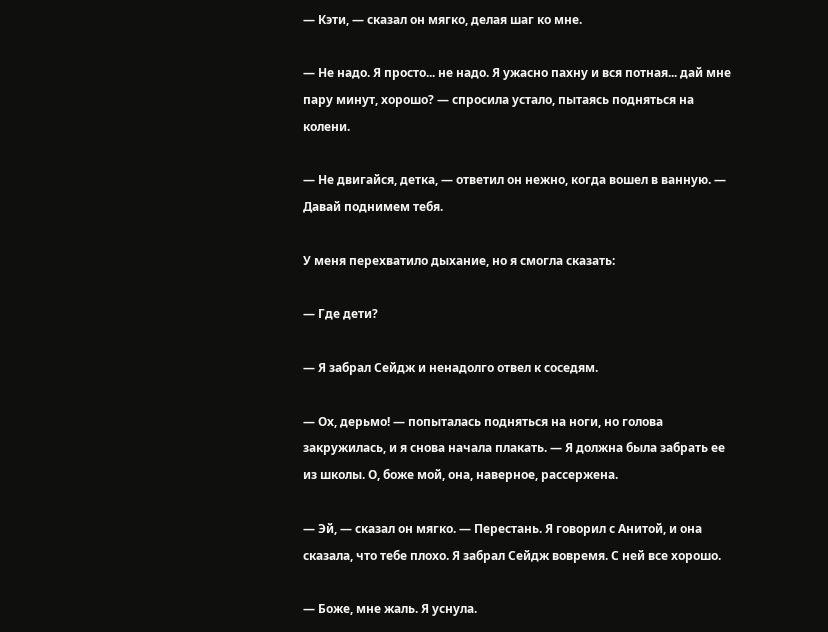— Кэти, — сказал он мягко, делая шаг ко мне.

— Не надо. Я просто... не надо. Я ужасно пахну и вся потная... дай мне пару минут, хорошо? — спросила устало, пытаясь подняться на колени.

— Не двигайся, детка, — ответил он нежно, когда вошел в ванную. — Давай поднимем тебя.

У меня перехватило дыхание, но я смогла сказать:

— Где дети?

— Я забрал Сейдж и ненадолго отвел к соседям.

— Ох, дерьмо! — попыталась подняться на ноги, но голова закружилась, и я снова начала плакать. — Я должна была забрать ее из школы. О, боже мой, она, наверное, рассержена.

— Эй, — сказал он мягко. — Перестань. Я говорил с Анитой, и она сказала, что тебе плохо. Я забрал Сейдж вовремя. С ней все хорошо.

— Боже, мне жаль. Я уснула.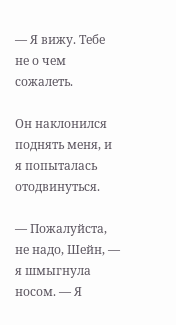— Я вижу. Тебе не о чем сожалеть.

Он наклонился поднять меня, и я попыталась отодвинуться.

— Пожалуйста, не надо, Шейн, — я шмыгнула носом. — Я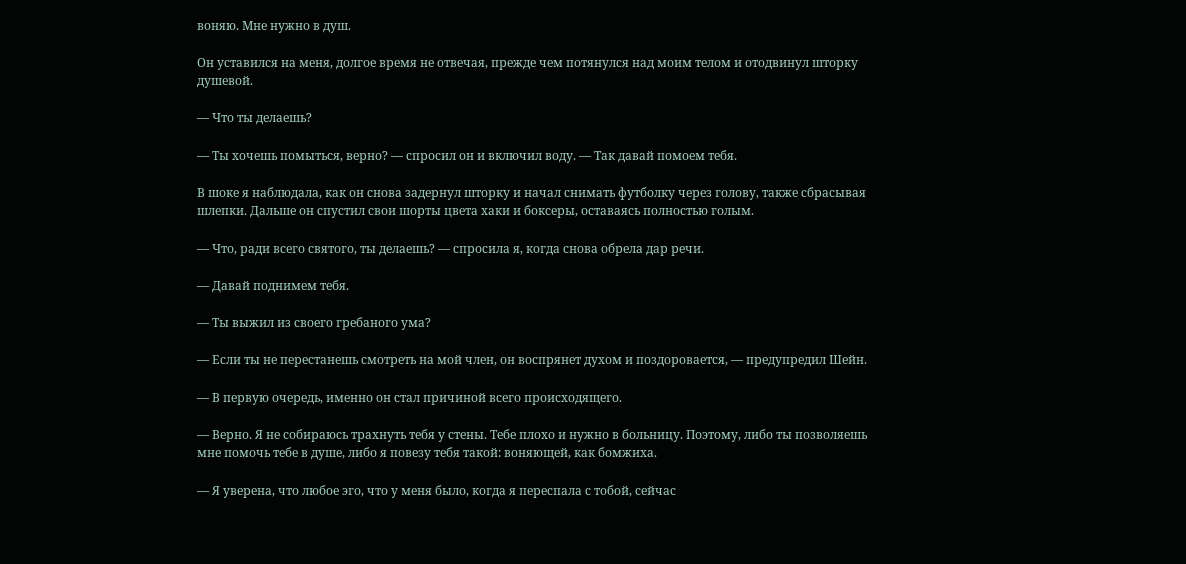воняю. Мне нужно в душ.

Он уставился на меня, долгое время не отвечая, прежде чем потянулся над моим телом и отодвинул шторку душевой.

— Что ты делаешь?

— Ты хочешь помыться, верно? — спросил он и включил воду. — Так давай помоем тебя.

В шоке я наблюдала, как он снова задернул шторку и начал снимать футболку через голову, также сбрасывая шлепки. Дальше он спустил свои шорты цвета хаки и боксеры, оставаясь полностью голым.

— Что, ради всего святого, ты делаешь? — спросила я, когда снова обрела дар речи.

— Давай поднимем тебя.

— Ты выжил из своего гребаного ума?

— Если ты не перестанешь смотреть на мой член, он воспрянет духом и поздоровается, — предупредил Шейн.

— В первую очередь, именно он стал причиной всего происходящего.

— Верно. Я не собираюсь трахнуть тебя у стены. Тебе плохо и нужно в больницу. Поэтому, либо ты позволяешь мне помочь тебе в душе, либо я повезу тебя такой: воняющей, как бомжиха.

— Я уверена, что любое эго, что у меня было, когда я переспала с тобой, сейчас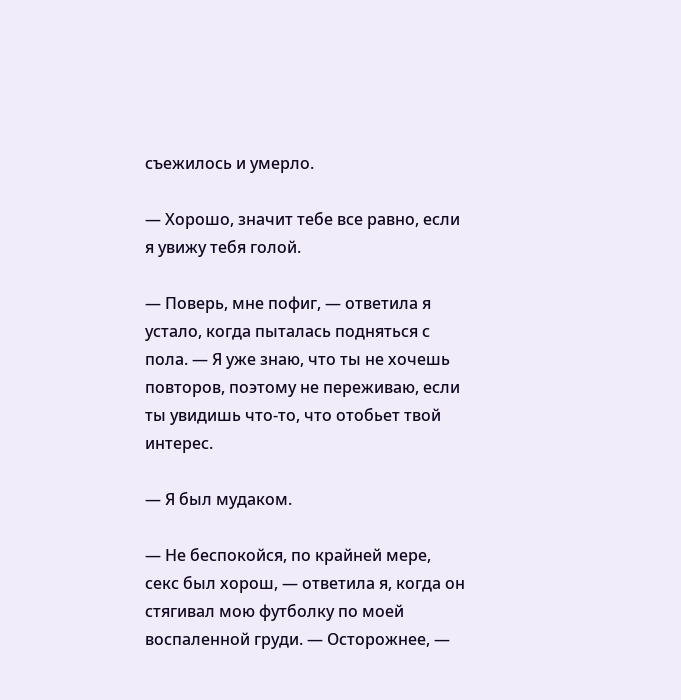съежилось и умерло.

— Хорошо, значит тебе все равно, если я увижу тебя голой.

— Поверь, мне пофиг, — ответила я устало, когда пыталась подняться с пола. — Я уже знаю, что ты не хочешь повторов, поэтому не переживаю, если ты увидишь что-то, что отобьет твой интерес.

— Я был мудаком.

— Не беспокойся, по крайней мере, секс был хорош, — ответила я, когда он стягивал мою футболку по моей воспаленной груди. — Осторожнее, —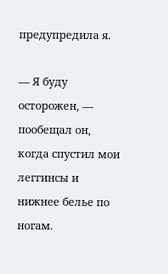предупредила я.

— Я буду осторожен, — пообещал он, когда спустил мои леггинсы и нижнее белье по ногам.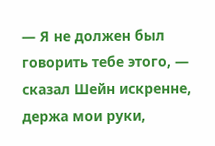— Я не должен был говорить тебе этого, — сказал Шейн искренне, держа мои руки,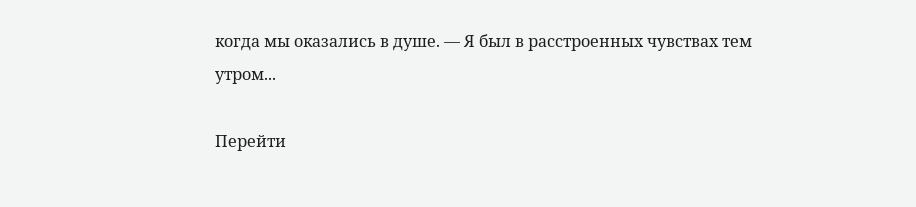когда мы оказались в душе. — Я был в расстроенных чувствах тем утром...

Перейти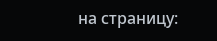на страницу: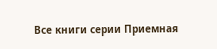Все книги серии Приемная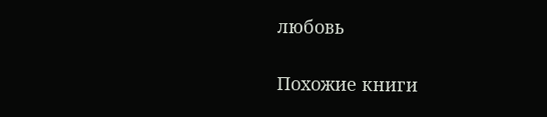любовь

Похожие книги